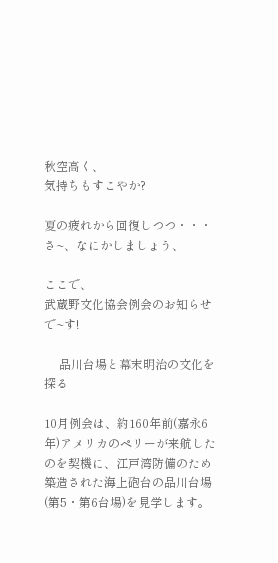秋空高く、
気持ちもすこやか?

夏の疲れから回復しつつ・・・
さ~、なにかしましょう、

ここで、
武蔵野文化協会例会のお知らせ で~す!

     品川台場と幕末明治の文化を探る

10月例会は、約160年前(嘉永6年)アメリカのペリーが来航したのを契機に、江戸湾防備のため築造された海上砲台の品川台場(第5・第6台場)を見学します。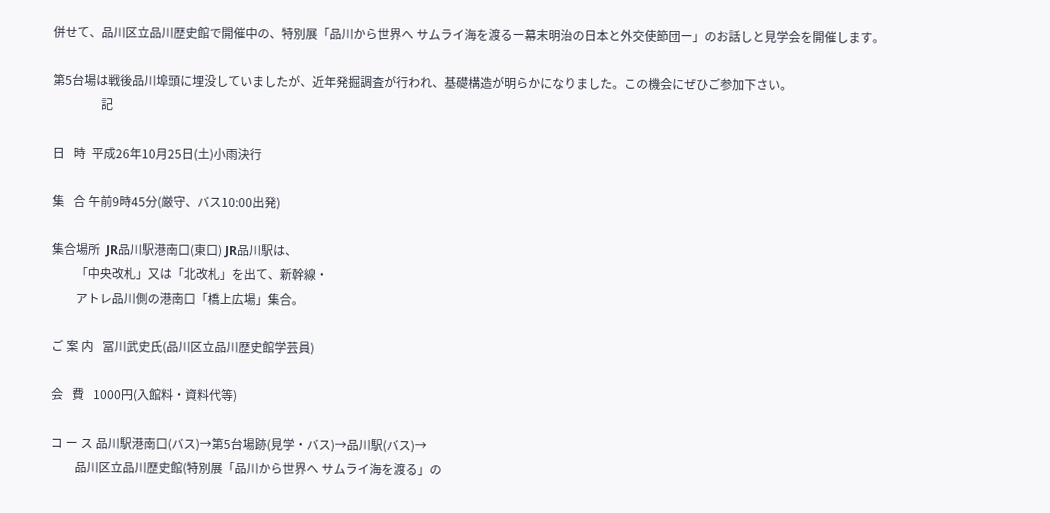併せて、品川区立品川歴史館で開催中の、特別展「品川から世界へ サムライ海を渡るー幕末明治の日本と外交使節団ー」のお話しと見学会を開催します。

第5台場は戦後品川埠頭に埋没していましたが、近年発掘調査が行われ、基礎構造が明らかになりました。この機会にぜひご参加下さい。
                記

日   時  平成26年10月25日(土)小雨決行

集   合 午前9時45分(厳守、バス10:00出発)

集合場所  JR品川駅港南口(東口) JR品川駅は、
        「中央改札」又は「北改札」を出て、新幹線・
        アトレ品川側の港南口「橋上広場」集合。

ご 案 内   冨川武史氏(品川区立品川歴史館学芸員)

会   費   1000円(入館料・資料代等)

コ ー ス 品川駅港南口(バス)→第5台場跡(見学・バス)→品川駅(バス)→
        品川区立品川歴史館(特別展「品川から世界へ サムライ海を渡る」の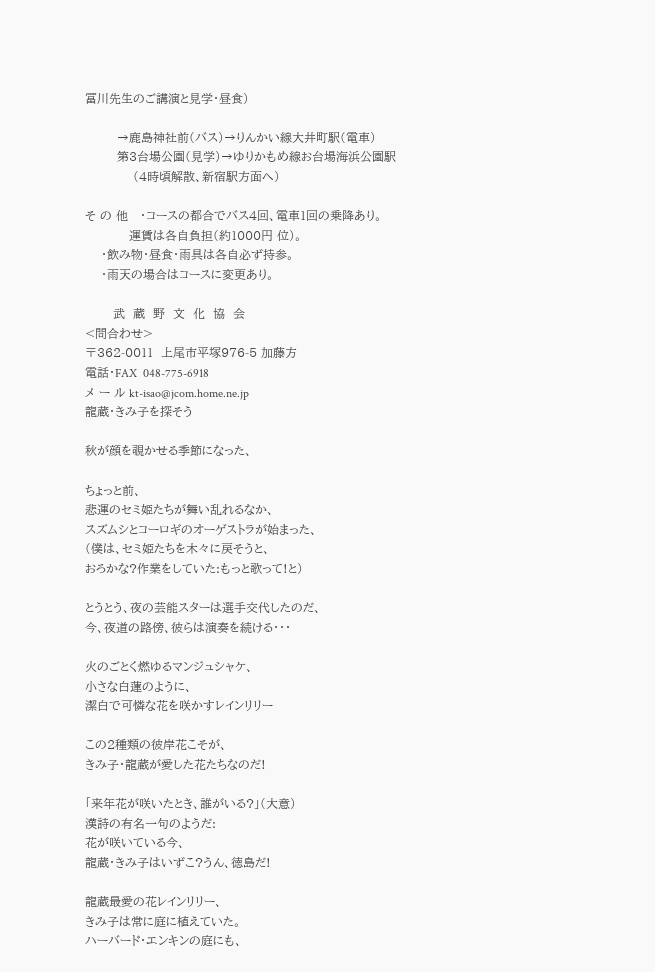冨川先生のご講演と見学・昼食)

        →鹿島神社前(バス)→りんかい線大井町駅(電車)
        第3台場公園(見学)→ゆりかもめ線お台場海浜公園駅
            (4時頃解散、新宿駅方面へ)

そ の 他   ・コースの都合でバス4回、電車1回の乗降あり。
           運賃は各自負担(約1000円 位)。
    ・飲み物・昼食・雨具は各自必ず持参。
    ・雨天の場合はコースに変更あり。

       武  蔵  野  文  化  協  会
<問合わせ>
〒362-0011  上尾市平塚976-5 加藤方
電話・FAX  048-775-6918
メ ー ル kt-isao@jcom.home.ne.jp
龍蔵・きみ子を探そう

秋が顔を覗かせる季節になった、

ちょっと前、
悲運のセミ姫たちが舞い乱れるなか、
スズムシとコーロギのオーゲストラが始まった、
(僕は、セミ姫たちを木々に戻そうと、
おろかな?作業をしていた:もっと歌って!と)

とうとう、夜の芸能スターは選手交代したのだ、
今、夜道の路傍、彼らは演奏を続ける・・・

火のごとく燃ゆるマンジュシャケ、
小さな白蓮のように、
潔白で可憐な花を咲かすレインリリー

この2種類の彼岸花こそが、
きみ子・龍蔵が愛した花たちなのだ!

「来年花が咲いたとき、誰がいる?」(大意)
漢詩の有名一句のようだ:
花が咲いている今、
龍蔵・きみ子はいずこ?うん、徳島だ!

龍蔵最愛の花レインリリー、
きみ子は常に庭に植えていた。
ハーバード・エンキンの庭にも、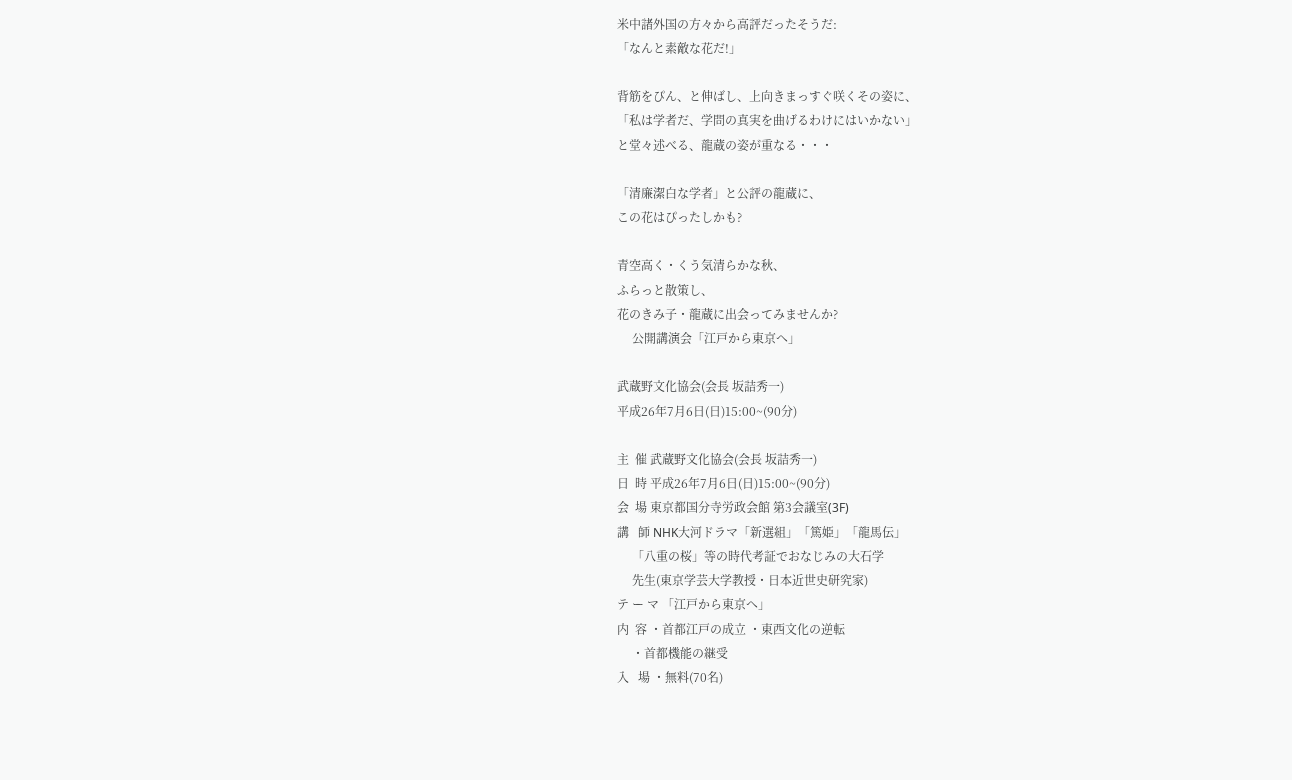米中諸外国の方々から高評だったそうだ:
「なんと素敵な花だ!」

背筋をぴん、と伸ばし、上向きまっすぐ咲くその姿に、
「私は学者だ、学問の真実を曲げるわけにはいかない」
と堂々述べる、龍蔵の姿が重なる・・・

「清廉潔白な学者」と公評の龍蔵に、
この花はぴったしかも?

青空高く・くう気清らかな秋、
ふらっと散策し、
花のきみ子・龍蔵に出会ってみませんか?
     公開講演会「江戸から東京へ」

武蔵野文化協会(会長 坂詰秀一)
平成26年7月6日(日)15:00~(90分)

主  催 武蔵野文化協会(会長 坂詰秀一)
日  時 平成26年7月6日(日)15:00~(90分)
会  場 東京都国分寺労政会館 第3会議室(3F)
講   師 NHK大河ドラマ「新選組」「篤姫」「龍馬伝」
     「八重の桜」等の時代考証でおなじみの大石学
     先生(東京学芸大学教授・日本近世史研究家)
テ ー マ 「江戸から東京へ」
内  容 ・首都江戸の成立 ・東西文化の逆転
     ・首都機能の継受
入   場 ・無料(70名)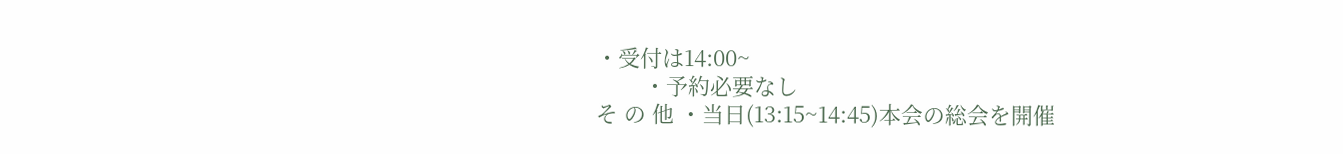・受付は14:00~
        ・予約必要なし
そ の 他 ・当日(13:15~14:45)本会の総会を開催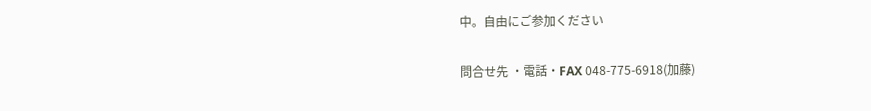中。自由にご参加ください

問合せ先 ・電話・FAX 048-775-6918(加藤)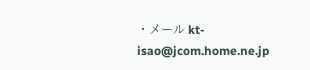・メール kt-isao@jcom.home.ne.jp